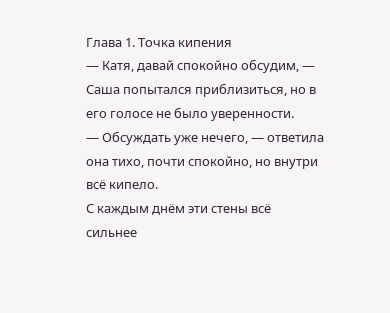Глава 1. Точка кипения
— Катя, давай спокойно обсудим, — Саша попытался приблизиться, но в его голосе не было уверенности.
— Обсуждать уже нечего, — ответила она тихо, почти спокойно, но внутри всё кипело.
С каждым днём эти стены всё сильнее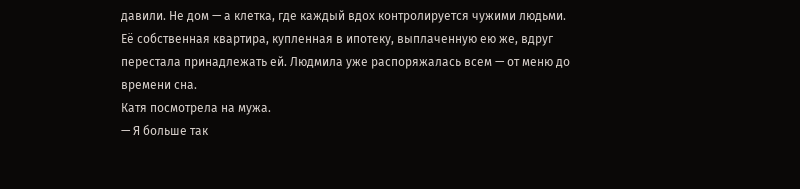давили. Не дом — а клетка, где каждый вдох контролируется чужими людьми. Её собственная квартира, купленная в ипотеку, выплаченную ею же, вдруг перестала принадлежать ей. Людмила уже распоряжалась всем — от меню до времени сна.
Катя посмотрела на мужа.
— Я больше так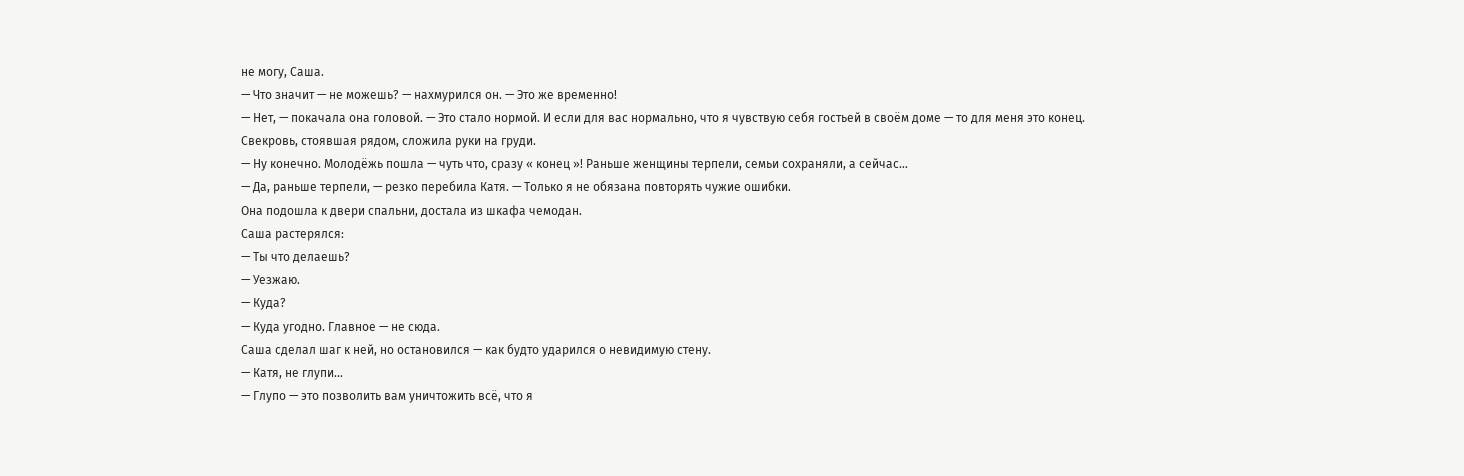не могу, Саша.
— Что значит — не можешь? — нахмурился он. — Это же временно!
— Нет, — покачала она головой. — Это стало нормой. И если для вас нормально, что я чувствую себя гостьей в своём доме — то для меня это конец.
Свекровь, стоявшая рядом, сложила руки на груди.
— Ну конечно. Молодёжь пошла — чуть что, сразу « конец »! Раньше женщины терпели, семьи сохраняли, а сейчас…
— Да, раньше терпели, — резко перебила Катя. — Только я не обязана повторять чужие ошибки.
Она подошла к двери спальни, достала из шкафа чемодан.
Саша растерялся:
— Ты что делаешь?
— Уезжаю.
— Куда?
— Куда угодно. Главное — не сюда.
Саша сделал шаг к ней, но остановился — как будто ударился о невидимую стену.
— Катя, не глупи…
— Глупо — это позволить вам уничтожить всё, что я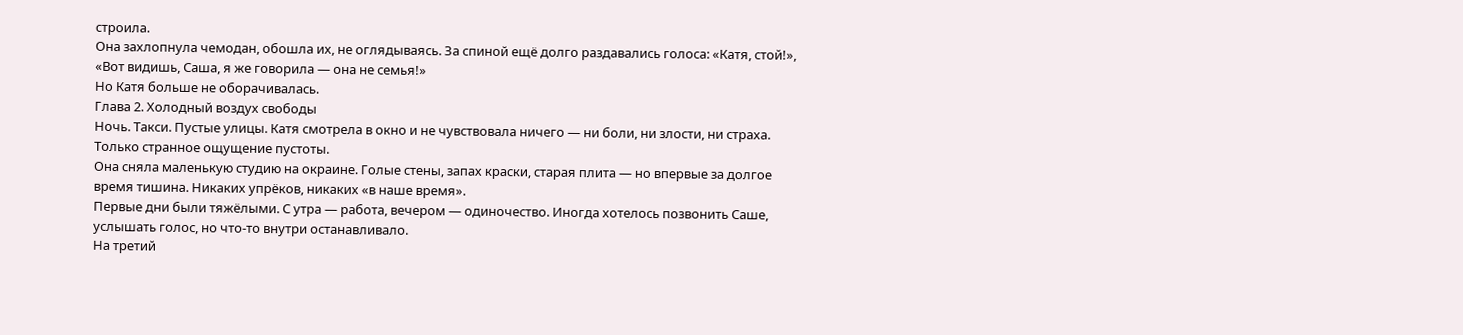строила.
Она захлопнула чемодан, обошла их, не оглядываясь. За спиной ещё долго раздавались голоса: «Катя, стой!», «Вот видишь, Саша, я же говорила — она не семья!»
Но Катя больше не оборачивалась.
Глава 2. Холодный воздух свободы
Ночь. Такси. Пустые улицы. Катя смотрела в окно и не чувствовала ничего — ни боли, ни злости, ни страха. Только странное ощущение пустоты.
Она сняла маленькую студию на окраине. Голые стены, запах краски, старая плита — но впервые за долгое время тишина. Никаких упрёков, никаких «в наше время».
Первые дни были тяжёлыми. С утра — работа, вечером — одиночество. Иногда хотелось позвонить Саше, услышать голос, но что-то внутри останавливало.
На третий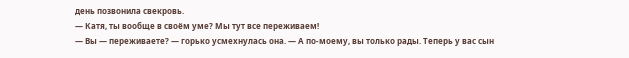день позвонила свекровь.
— Катя, ты вообще в своём уме? Мы тут все переживаем!
— Вы — переживаете? — горько усмехнулась она. — А по-моему, вы только рады. Теперь у вас сын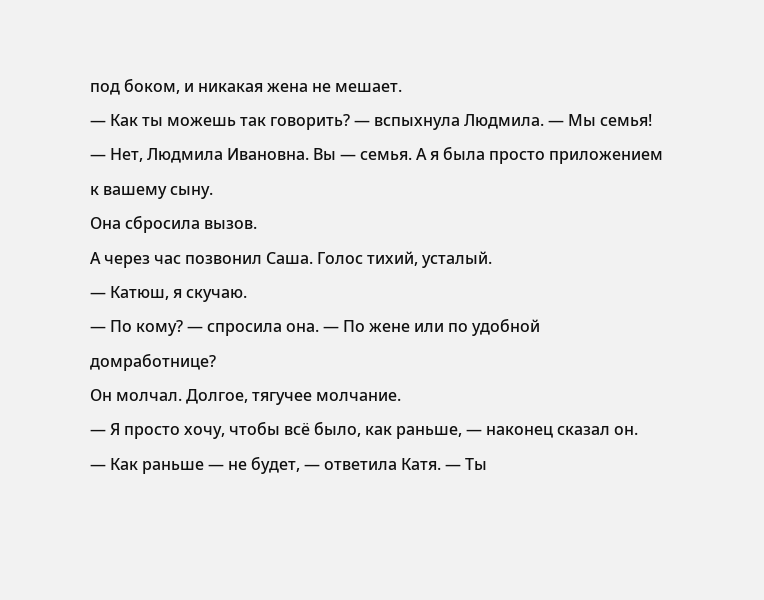под боком, и никакая жена не мешает.
— Как ты можешь так говорить? — вспыхнула Людмила. — Мы семья!
— Нет, Людмила Ивановна. Вы — семья. А я была просто приложением к вашему сыну.
Она сбросила вызов.
А через час позвонил Саша. Голос тихий, усталый.
— Катюш, я скучаю.
— По кому? — спросила она. — По жене или по удобной домработнице?
Он молчал. Долгое, тягучее молчание.
— Я просто хочу, чтобы всё было, как раньше, — наконец сказал он.
— Как раньше — не будет, — ответила Катя. — Ты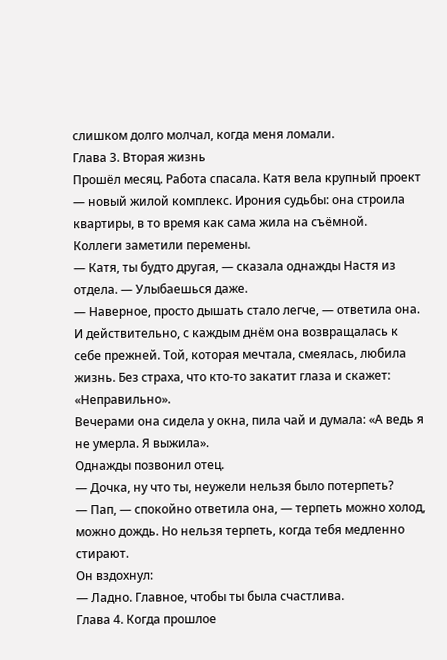слишком долго молчал, когда меня ломали.
Глава 3. Вторая жизнь
Прошёл месяц. Работа спасала. Катя вела крупный проект — новый жилой комплекс. Ирония судьбы: она строила квартиры, в то время как сама жила на съёмной.
Коллеги заметили перемены.
— Катя, ты будто другая, — сказала однажды Настя из отдела. — Улыбаешься даже.
— Наверное, просто дышать стало легче, — ответила она.
И действительно, с каждым днём она возвращалась к себе прежней. Той, которая мечтала, смеялась, любила жизнь. Без страха, что кто-то закатит глаза и скажет: «Неправильно».
Вечерами она сидела у окна, пила чай и думала: «А ведь я не умерла. Я выжила».
Однажды позвонил отец.
— Дочка, ну что ты, неужели нельзя было потерпеть?
— Пап, — спокойно ответила она, — терпеть можно холод, можно дождь. Но нельзя терпеть, когда тебя медленно стирают.
Он вздохнул:
— Ладно. Главное, чтобы ты была счастлива.
Глава 4. Когда прошлое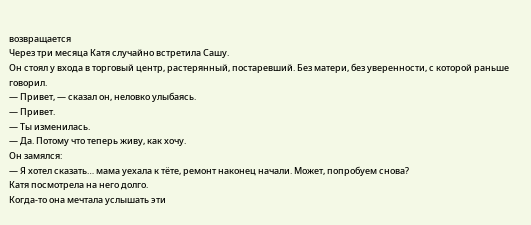возвращается
Через три месяца Катя случайно встретила Сашу.
Он стоял у входа в торговый центр, растерянный, постаревший. Без матери, без уверенности, с которой раньше говорил.
— Привет, — сказал он, неловко улыбаясь.
— Привет.
— Ты изменилась.
— Да. Потому что теперь живу, как хочу.
Он замялся:
— Я хотел сказать… мама уехала к тёте, ремонт наконец начали. Может, попробуем снова?
Катя посмотрела на него долго.
Когда-то она мечтала услышать эти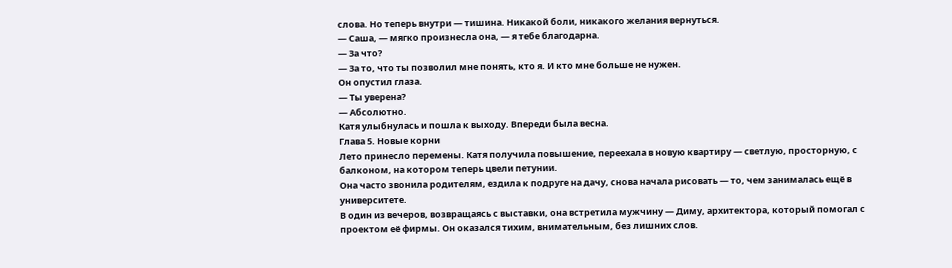слова. Но теперь внутри — тишина. Никакой боли, никакого желания вернуться.
— Саша, — мягко произнесла она, — я тебе благодарна.
— За что?
— За то, что ты позволил мне понять, кто я. И кто мне больше не нужен.
Он опустил глаза.
— Ты уверена?
— Абсолютно.
Катя улыбнулась и пошла к выходу. Впереди была весна.
Глава 5. Новые корни
Лето принесло перемены. Катя получила повышение, переехала в новую квартиру — светлую, просторную, с балконом, на котором теперь цвели петунии.
Она часто звонила родителям, ездила к подруге на дачу, снова начала рисовать — то, чем занималась ещё в университете.
В один из вечеров, возвращаясь с выставки, она встретила мужчину — Диму, архитектора, который помогал с проектом её фирмы. Он оказался тихим, внимательным, без лишних слов.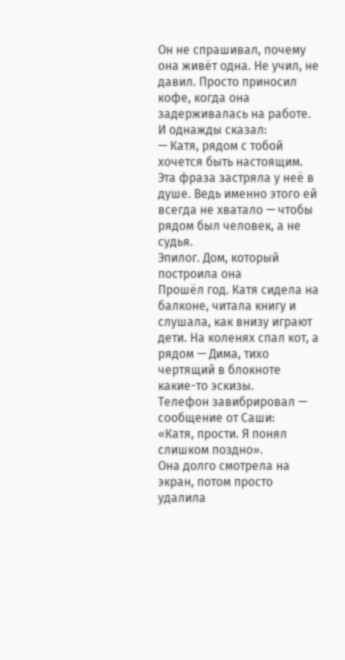Он не спрашивал, почему она живёт одна. Не учил, не давил. Просто приносил кофе, когда она задерживалась на работе.
И однажды сказал:
— Катя, рядом с тобой хочется быть настоящим.
Эта фраза застряла у неё в душе. Ведь именно этого ей всегда не хватало — чтобы рядом был человек, а не судья.
Эпилог. Дом, который построила она
Прошёл год. Катя сидела на балконе, читала книгу и слушала, как внизу играют дети. На коленях спал кот, а рядом — Дима, тихо чертящий в блокноте какие-то эскизы.
Телефон завибрировал — сообщение от Саши:
«Катя, прости. Я понял слишком поздно».
Она долго смотрела на экран, потом просто удалила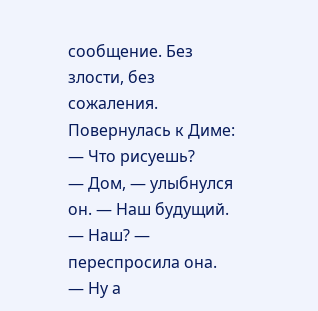сообщение. Без злости, без сожаления.
Повернулась к Диме:
— Что рисуешь?
— Дом, — улыбнулся он. — Наш будущий.
— Наш? — переспросила она.
— Ну а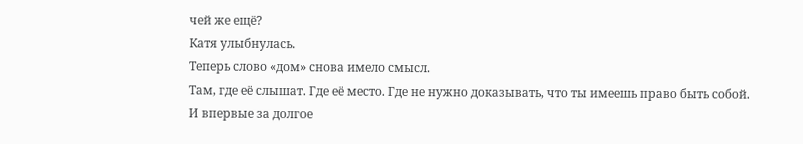чей же ещё?
Катя улыбнулась.
Теперь слово «дом» снова имело смысл.
Там, где её слышат. Где её место. Где не нужно доказывать, что ты имеешь право быть собой.
И впервые за долгое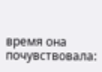время она почувствовала: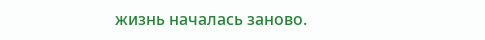жизнь началась заново.